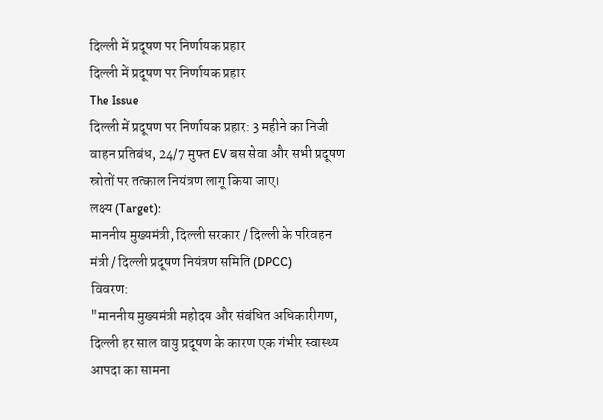दिल्ली में प्रदूषण पर निर्णायक प्रहार
दिल्ली में प्रदूषण पर निर्णायक प्रहार
The Issue
दिल्ली में प्रदूषण पर निर्णायक प्रहार: 3 महीने का निजी वाहन प्रतिबंध, 24/7 मुफ्त EV बस सेवा और सभी प्रदूषण स्रोतों पर तत्काल नियंत्रण लागू किया जाए।
लक्ष्य (Target):
माननीय मुख्यमंत्री, दिल्ली सरकार / दिल्ली के परिवहन मंत्री / दिल्ली प्रदूषण नियंत्रण समिति (DPCC)
विवरण:
"माननीय मुख्यमंत्री महोदय और संबंधित अधिकारीगण,
दिल्ली हर साल वायु प्रदूषण के कारण एक गंभीर स्वास्थ्य आपदा का सामना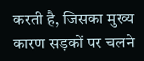करती है, जिसका मुख्य कारण सड़कों पर चलने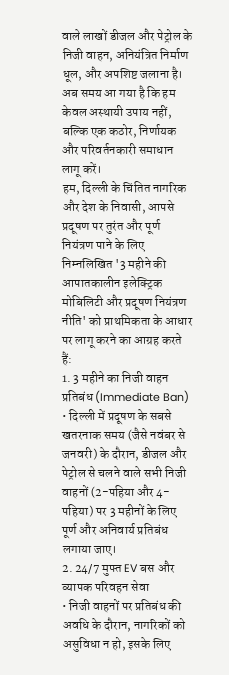वाले लाखों डीजल और पेट्रोल के निजी वाहन, अनियंत्रित निर्माण धूल, और अपशिष्ट जलाना है। अब समय आ गया है कि हम केवल अस्थायी उपाय नहीं, बल्कि एक कठोर, निर्णायक और परिवर्तनकारी समाधान लागू करें।
हम, दिल्ली के चिंतित नागरिक और देश के निवासी, आपसे प्रदूषण पर तुरंत और पूर्ण नियंत्रण पाने के लिए निम्नलिखित '3 महीने की आपातकालीन इलेक्ट्रिक मोबिलिटी और प्रदूषण नियंत्रण नीति' को प्राथमिकता के आधार पर लागू करने का आग्रह करते हैं:
1. 3 महीने का निजी वाहन प्रतिबंध (Immediate Ban)
• दिल्ली में प्रदूषण के सबसे खतरनाक समय (जैसे नवंबर से जनवरी) के दौरान, डीजल और पेट्रोल से चलने वाले सभी निजी वाहनों (2-पहिया और 4-पहिया) पर 3 महीनों के लिए पूर्ण और अनिवार्य प्रतिबंध लगाया जाए।
2. 24/7 मुफ्त EV बस और व्यापक परिवहन सेवा
• निजी वाहनों पर प्रतिबंध की अवधि के दौरान, नागरिकों को असुविधा न हो, इसके लिए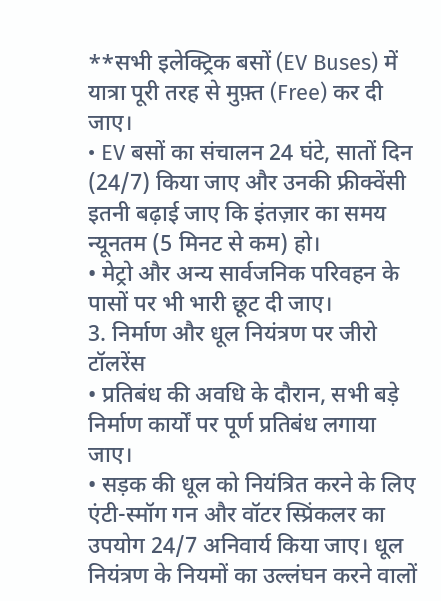**सभी इलेक्ट्रिक बसों (EV Buses) में यात्रा पूरी तरह से मुफ़्त (Free) कर दी जाए।
• EV बसों का संचालन 24 घंटे, सातों दिन (24/7) किया जाए और उनकी फ्रीक्वेंसी इतनी बढ़ाई जाए कि इंतज़ार का समय न्यूनतम (5 मिनट से कम) हो।
• मेट्रो और अन्य सार्वजनिक परिवहन के पासों पर भी भारी छूट दी जाए।
3. निर्माण और धूल नियंत्रण पर जीरो टॉलरेंस
• प्रतिबंध की अवधि के दौरान, सभी बड़े निर्माण कार्यों पर पूर्ण प्रतिबंध लगाया जाए।
• सड़क की धूल को नियंत्रित करने के लिए एंटी-स्मॉग गन और वॉटर स्प्रिंकलर का उपयोग 24/7 अनिवार्य किया जाए। धूल नियंत्रण के नियमों का उल्लंघन करने वालों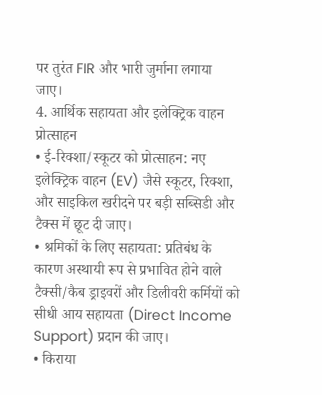पर तुरंत FIR और भारी जुर्माना लगाया जाए।
4. आर्थिक सहायता और इलेक्ट्रिक वाहन प्रोत्साहन
• ई-रिक्शा/स्कूटर को प्रोत्साहन: नए इलेक्ट्रिक वाहन (EV) जैसे स्कूटर, रिक्शा, और साइकिल खरीदने पर बड़ी सब्सिडी और टैक्स में छूट दी जाए।
• श्रमिकों के लिए सहायता: प्रतिबंध के कारण अस्थायी रूप से प्रभावित होने वाले टैक्सी/कैब ड्राइवरों और डिलीवरी कर्मियों को सीधी आय सहायता (Direct Income Support) प्रदान की जाए।
• किराया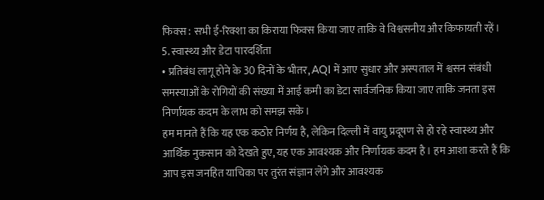फिक्स: सभी ई-रिक्शा का किराया फिक्स किया जाए ताकि वे विश्वसनीय और किफायती रहें।
5. स्वास्थ्य और डेटा पारदर्शिता
• प्रतिबंध लागू होने के 30 दिनों के भीतर, AQI में आए सुधार और अस्पताल में श्वसन संबंधी समस्याओं के रोगियों की संख्या में आई कमी का डेटा सार्वजनिक किया जाए ताकि जनता इस निर्णायक कदम के लाभ को समझ सके।
हम मानते हैं कि यह एक कठोर निर्णय है, लेकिन दिल्ली में वायु प्रदूषण से हो रहे स्वास्थ्य और आर्थिक नुकसान को देखते हुए, यह एक आवश्यक और निर्णायक कदम है। हम आशा करते हैं कि आप इस जनहित याचिका पर तुरंत संज्ञान लेंगे और आवश्यक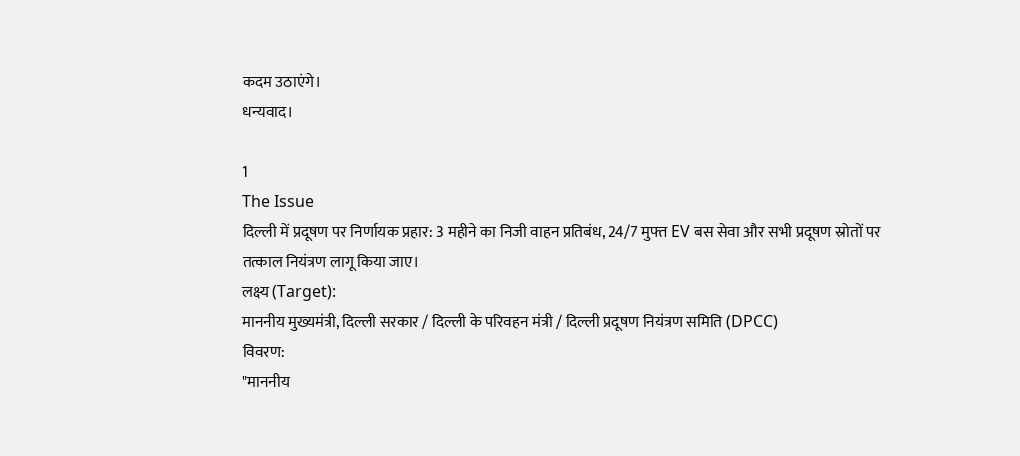कदम उठाएंगे।
धन्यवाद।

1
The Issue
दिल्ली में प्रदूषण पर निर्णायक प्रहार: 3 महीने का निजी वाहन प्रतिबंध, 24/7 मुफ्त EV बस सेवा और सभी प्रदूषण स्रोतों पर तत्काल नियंत्रण लागू किया जाए।
लक्ष्य (Target):
माननीय मुख्यमंत्री, दिल्ली सरकार / दिल्ली के परिवहन मंत्री / दिल्ली प्रदूषण नियंत्रण समिति (DPCC)
विवरण:
"माननीय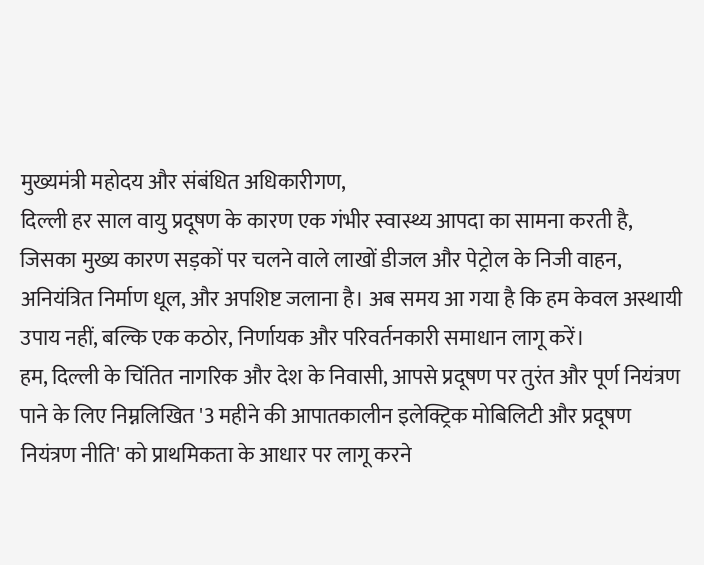मुख्यमंत्री महोदय और संबंधित अधिकारीगण,
दिल्ली हर साल वायु प्रदूषण के कारण एक गंभीर स्वास्थ्य आपदा का सामना करती है, जिसका मुख्य कारण सड़कों पर चलने वाले लाखों डीजल और पेट्रोल के निजी वाहन, अनियंत्रित निर्माण धूल, और अपशिष्ट जलाना है। अब समय आ गया है कि हम केवल अस्थायी उपाय नहीं, बल्कि एक कठोर, निर्णायक और परिवर्तनकारी समाधान लागू करें।
हम, दिल्ली के चिंतित नागरिक और देश के निवासी, आपसे प्रदूषण पर तुरंत और पूर्ण नियंत्रण पाने के लिए निम्नलिखित '3 महीने की आपातकालीन इलेक्ट्रिक मोबिलिटी और प्रदूषण नियंत्रण नीति' को प्राथमिकता के आधार पर लागू करने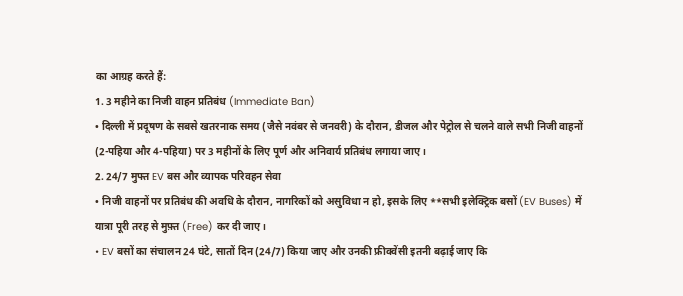का आग्रह करते हैं:
1. 3 महीने का निजी वाहन प्रतिबंध (Immediate Ban)
• दिल्ली में प्रदूषण के सबसे खतरनाक समय (जैसे नवंबर से जनवरी) के दौरान, डीजल और पेट्रोल से चलने वाले सभी निजी वाहनों (2-पहिया और 4-पहिया) पर 3 महीनों के लिए पूर्ण और अनिवार्य प्रतिबंध लगाया जाए।
2. 24/7 मुफ्त EV बस और व्यापक परिवहन सेवा
• निजी वाहनों पर प्रतिबंध की अवधि के दौरान, नागरिकों को असुविधा न हो, इसके लिए **सभी इलेक्ट्रिक बसों (EV Buses) में यात्रा पूरी तरह से मुफ़्त (Free) कर दी जाए।
• EV बसों का संचालन 24 घंटे, सातों दिन (24/7) किया जाए और उनकी फ्रीक्वेंसी इतनी बढ़ाई जाए कि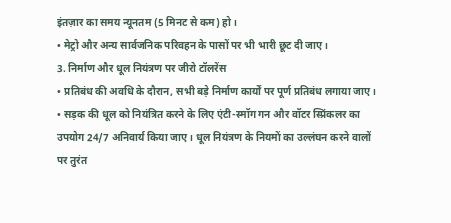इंतज़ार का समय न्यूनतम (5 मिनट से कम) हो।
• मेट्रो और अन्य सार्वजनिक परिवहन के पासों पर भी भारी छूट दी जाए।
3. निर्माण और धूल नियंत्रण पर जीरो टॉलरेंस
• प्रतिबंध की अवधि के दौरान, सभी बड़े निर्माण कार्यों पर पूर्ण प्रतिबंध लगाया जाए।
• सड़क की धूल को नियंत्रित करने के लिए एंटी-स्मॉग गन और वॉटर स्प्रिंकलर का उपयोग 24/7 अनिवार्य किया जाए। धूल नियंत्रण के नियमों का उल्लंघन करने वालों पर तुरंत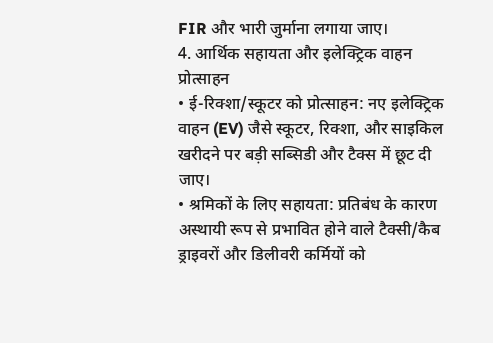FIR और भारी जुर्माना लगाया जाए।
4. आर्थिक सहायता और इलेक्ट्रिक वाहन प्रोत्साहन
• ई-रिक्शा/स्कूटर को प्रोत्साहन: नए इलेक्ट्रिक वाहन (EV) जैसे स्कूटर, रिक्शा, और साइकिल खरीदने पर बड़ी सब्सिडी और टैक्स में छूट दी जाए।
• श्रमिकों के लिए सहायता: प्रतिबंध के कारण अस्थायी रूप से प्रभावित होने वाले टैक्सी/कैब ड्राइवरों और डिलीवरी कर्मियों को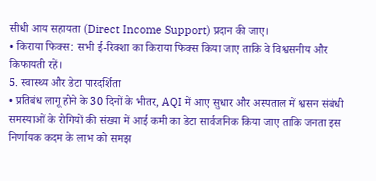सीधी आय सहायता (Direct Income Support) प्रदान की जाए।
• किराया फिक्स: सभी ई-रिक्शा का किराया फिक्स किया जाए ताकि वे विश्वसनीय और किफायती रहें।
5. स्वास्थ्य और डेटा पारदर्शिता
• प्रतिबंध लागू होने के 30 दिनों के भीतर, AQI में आए सुधार और अस्पताल में श्वसन संबंधी समस्याओं के रोगियों की संख्या में आई कमी का डेटा सार्वजनिक किया जाए ताकि जनता इस निर्णायक कदम के लाभ को समझ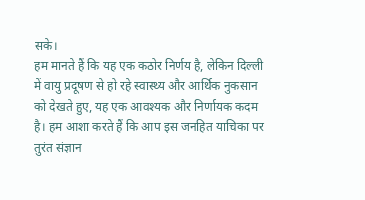सके।
हम मानते हैं कि यह एक कठोर निर्णय है, लेकिन दिल्ली में वायु प्रदूषण से हो रहे स्वास्थ्य और आर्थिक नुकसान को देखते हुए, यह एक आवश्यक और निर्णायक कदम है। हम आशा करते हैं कि आप इस जनहित याचिका पर तुरंत संज्ञान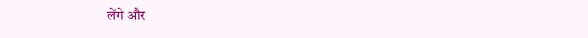लेंगे और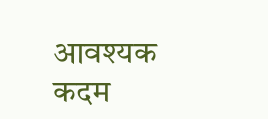आवश्यक कदम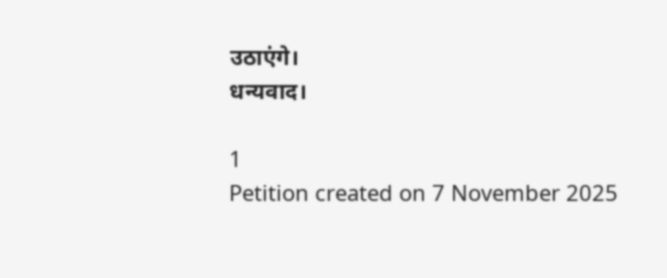उठाएंगे।
धन्यवाद।

1
Petition created on 7 November 2025